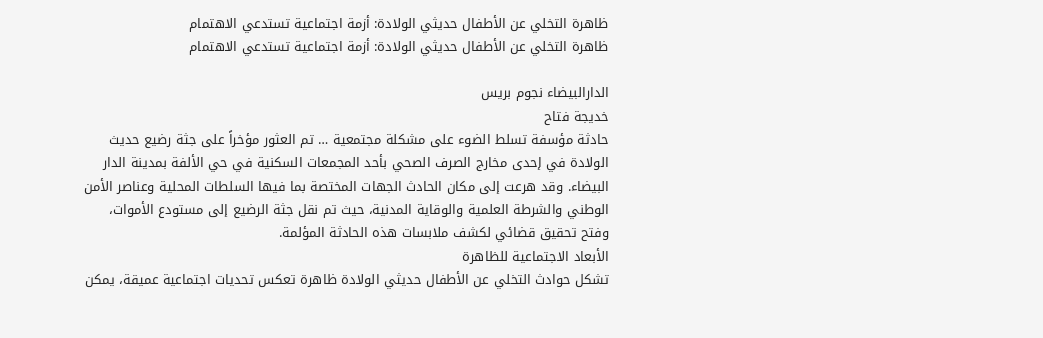ظاهرة التخلي عن الأطفال حديثي الولادة: أزمة اجتماعية تستدعي الاهتمام
ظاهرة التخلي عن الأطفال حديثي الولادة: أزمة اجتماعية تستدعي الاهتمام

الدارالبيضاء نجوم بريس
خديجة فتاح
حادثة مؤسفة تسلط الضوء على مشكلة مجتمعية … تم العثور مؤخراً على جثة رضيع حديث الولادة في إحدى مخارج الصرف الصحي بأحد المجمعات السكنية في حي الألفة بمدينة الدار البيضاء. وقد هرعت إلى مكان الحادث الجهات المختصة بما فيها السلطات المحلية وعناصر الأمن الوطني والشرطة العلمية والوقاية المدنية، حيث تم نقل جثة الرضيع إلى مستودع الأموات، وفتح تحقيق قضائي لكشف ملابسات هذه الحادثة المؤلمة.
الأبعاد الاجتماعية للظاهرة
تشكل حوادث التخلي عن الأطفال حديثي الولادة ظاهرة تعكس تحديات اجتماعية عميقة، يمكن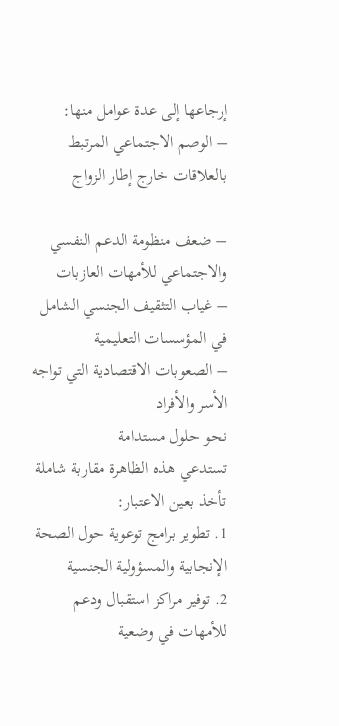إرجاعها إلى عدة عوامل منها:
– الوصم الاجتماعي المرتبط بالعلاقات خارج إطار الزواج

– ضعف منظومة الدعم النفسي والاجتماعي للأمهات العازبات
– غياب التثقيف الجنسي الشامل في المؤسسات التعليمية
– الصعوبات الاقتصادية التي تواجه الأسر والأفراد
نحو حلول مستدامة
تستدعي هذه الظاهرة مقاربة شاملة تأخذ بعين الاعتبار:
1. تطوير برامج توعوية حول الصحة الإنجابية والمسؤولية الجنسية
2. توفير مراكز استقبال ودعم للأمهات في وضعية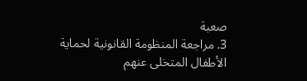صعبة
3. مراجعة المنظومة القانونية لحماية الأطفال المتخلى عنهم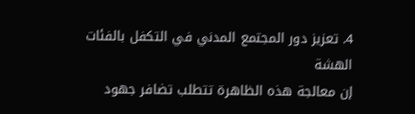4. تعزيز دور المجتمع المدني في التكفل بالفئات الهشة
إن معالجة هذه الظاهرة تتطلب تضافر جهود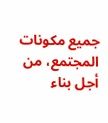جميع مكونات المجتمع، من أجل بناء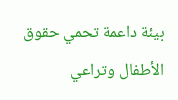بيئة داعمة تحمي حقوق الأطفال وتراعي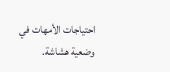احتياجات الأمهات في وضعية هشاشة.